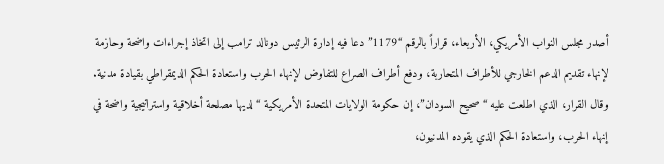أصدر مجلس النواب الأمريكي، الأربعاء، قراراً بالرقم “1179” دعا فيه إدارة الرئيس دونالد ترامب إلى اتخاذ إجراءات واضحة وحازمة لإنهاء تقديم الدعم الخارجي للأطراف المتحاربة، ودفع أطراف الصراع للتفاوض لإنهاء الحرب واستعادة الحكم الديمقراطي بقيادة مدنية.
وقال القرار، الذي اطلعت عليه “صحيح السودان”، إن حكومة الولايات المتحدة الأمريكية “لديها مصلحة أخلاقية واستراتيجية واضحة في إنهاء الحرب، واستعادة الحكم الذي يقوده المدنيون،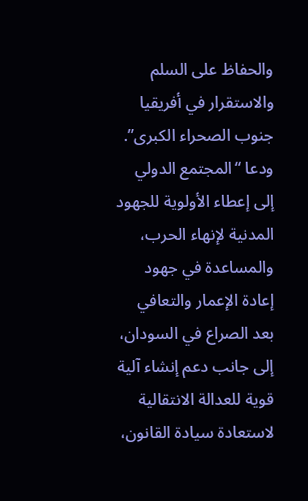والحفاظ على السلم والاستقرار في أفريقيا جنوب الصحراء الكبرى”.
ودعا “المجتمع الدولي إلى إعطاء الأولوية للجهود المدنية لإنهاء الحرب، والمساعدة في جهود إعادة الإعمار والتعافي بعد الصراع في السودان، إلى جانب دعم إنشاء آلية قوية للعدالة الانتقالية لاستعادة سيادة القانون،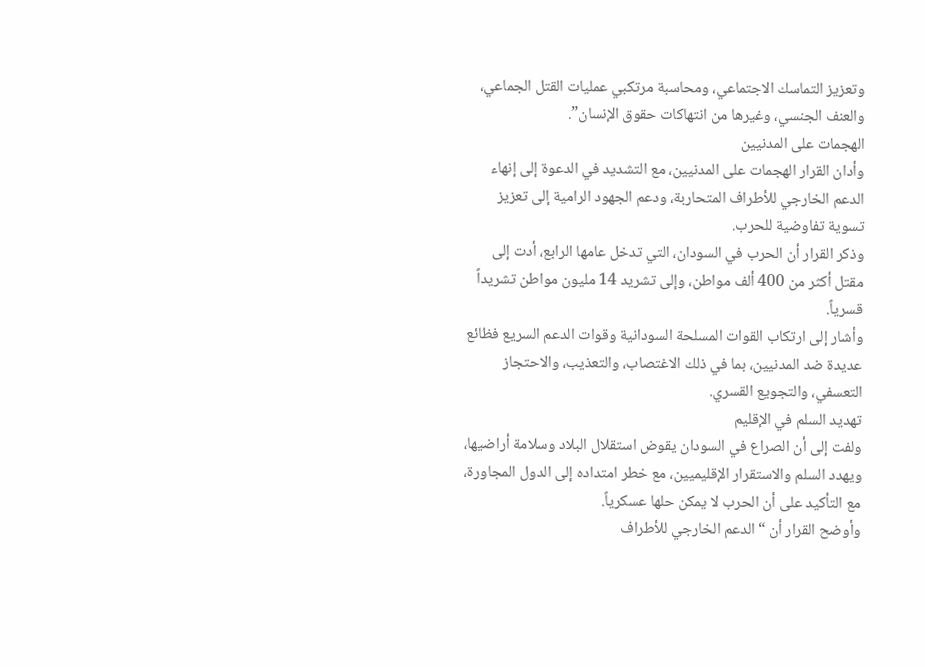وتعزيز التماسك الاجتماعي، ومحاسبة مرتكبي عمليات القتل الجماعي، والعنف الجنسي، وغيرها من انتهاكات حقوق الإنسان”.
الهجمات على المدنيين
وأدان القرار الهجمات على المدنيين، مع التشديد في الدعوة إلى إنهاء الدعم الخارجي للأطراف المتحاربة، ودعم الجهود الرامية إلى تعزيز تسوية تفاوضية للحرب.
وذكر القرار أن الحرب في السودان، التي تدخل عامها الرابع، أدت إلى مقتل أكثر من 400 ألف مواطن، وإلى تشريد 14 مليون مواطن تشريداً قسرياً.
وأشار إلى ارتكاب القوات المسلحة السودانية وقوات الدعم السريع فظائع عديدة ضد المدنيين، بما في ذلك الاغتصاب، والتعذيب، والاحتجاز التعسفي، والتجويع القسري.
تهديد السلم في الإقليم
ولفت إلى أن الصراع في السودان يقوض استقلال البلاد وسلامة أراضيها، ويهدد السلم والاستقرار الإقليميين، مع خطر امتداده إلى الدول المجاورة، مع التأكيد على أن الحرب لا يمكن حلها عسكرياً.
وأوضح القرار أن “الدعم الخارجي للأطراف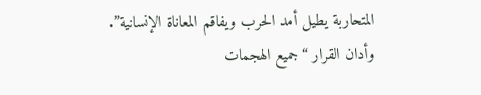المتحاربة يطيل أمد الحرب ويفاقم المعاناة الإنسانية”.
وأدان القرار “جميع الهجمات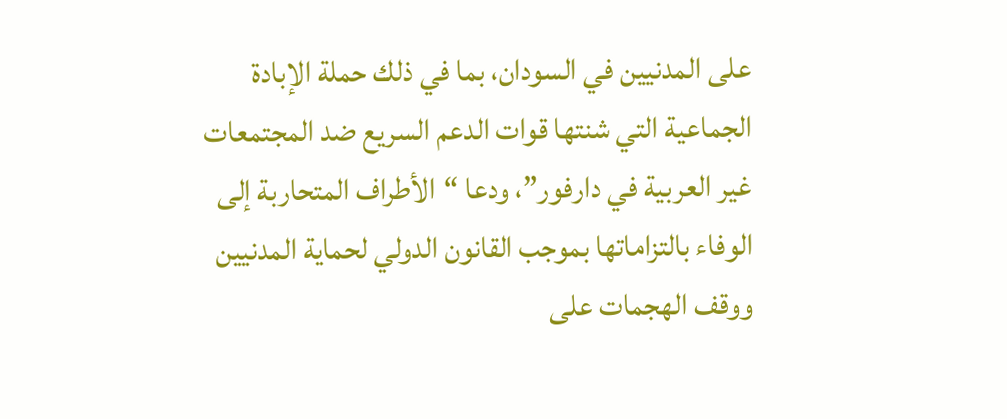على المدنيين في السودان، بما في ذلك حملة الإبادة الجماعية التي شنتها قوات الدعم السريع ضد المجتمعات غير العربية في دارفور”، ودعا “الأطراف المتحاربة إلى الوفاء بالتزاماتها بموجب القانون الدولي لحماية المدنيين ووقف الهجمات على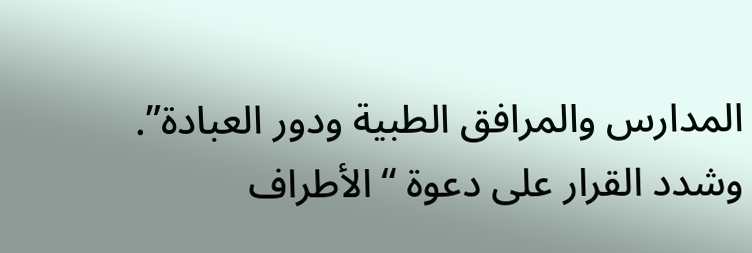المدارس والمرافق الطبية ودور العبادة”.
وشدد القرار على دعوة “الأطراف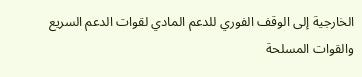الخارجية إلى الوقف الفوري للدعم المادي لقوات الدعم السريع والقوات المسلحة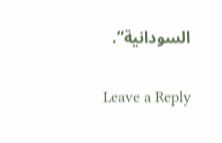السودانية”.

Leave a Reply